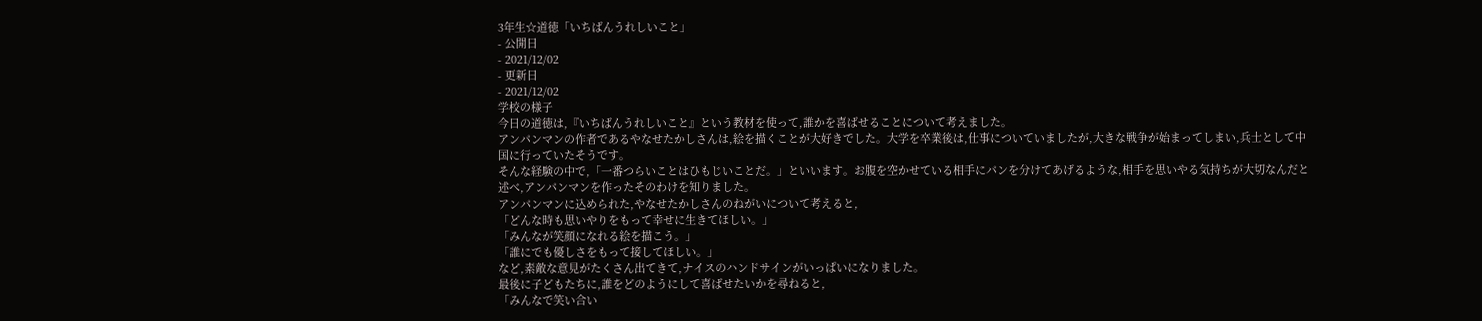3年生☆道徳「いちばんうれしいこと」
- 公開日
- 2021/12/02
- 更新日
- 2021/12/02
学校の様子
今日の道徳は,『いちばんうれしいこと』という教材を使って,誰かを喜ばせることについて考えました。
アンパンマンの作者であるやなせたかしさんは,絵を描くことが大好きでした。大学を卒業後は,仕事についていましたが,大きな戦争が始まってしまい,兵士として中国に行っていたそうです。
そんな経験の中で,「一番つらいことはひもじいことだ。」といいます。お腹を空かせている相手にパンを分けてあげるような,相手を思いやる気持ちが大切なんだと述べ,アンパンマンを作ったそのわけを知りました。
アンパンマンに込められた,やなせたかしさんのねがいについて考えると,
「どんな時も思いやりをもって幸せに生きてほしい。」
「みんなが笑顔になれる絵を描こう。」
「誰にでも優しさをもって接してほしい。」
など,素敵な意見がたくさん出てきて,ナイスのハンドサインがいっぱいになりました。
最後に子どもたちに,誰をどのようにして喜ばせたいかを尋ねると,
「みんなで笑い合い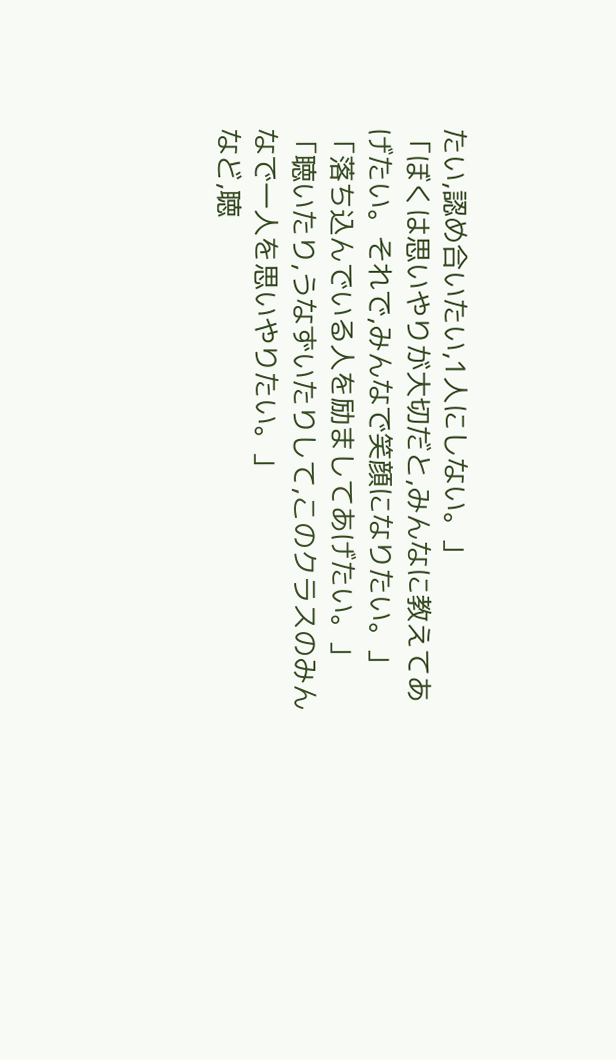たい,認め合いたい,1人にしない。」
「ぼくは思いやりが大切だと,みんなに教えてあげたい。それで,みんなで笑顔になりたい。」
「落ち込んでいる人を励ましてあげたい。」
「聴いたり,うなずいたりして,このクラスのみんなで一人を思いやりたい。」
など,聴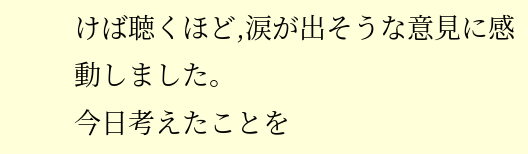けば聴くほど,涙が出そうな意見に感動しました。
今日考えたことを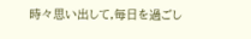時々思い出して,毎日を過ごし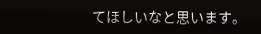てほしいなと思います。